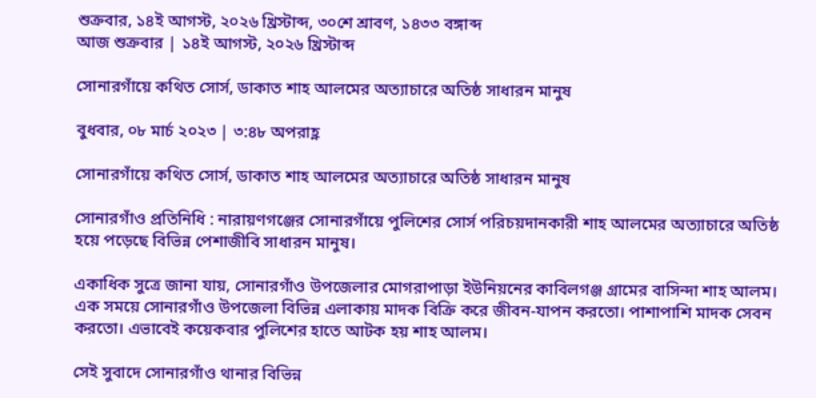শুক্রবার, ১৪ই আগস্ট, ২০২৬ খ্রিস্টাব্দ, ৩০শে শ্রাবণ, ১৪৩৩ বঙ্গাব্দ
আজ শুক্রবার | ১৪ই আগস্ট, ২০২৬ খ্রিস্টাব্দ

সোনারগাঁয়ে কথিত সোর্স, ডাকাত শাহ আলমের অত্যাচারে অতিষ্ঠ সাধারন মানুষ

বুধবার, ০৮ মার্চ ২০২৩ | ৩:৪৮ অপরাহ্ণ

সোনারগাঁয়ে কথিত সোর্স, ডাকাত শাহ আলমের অত্যাচারে অতিষ্ঠ সাধারন মানুষ

সোনারগাঁও প্রতিনিধি : নারায়ণগঞ্জের সোনারগাঁয়ে পুলিশের সোর্স পরিচয়দানকারী শাহ আলমের অত্যাচারে অতিষ্ঠ হয়ে পড়েছে বিভিন্ন পেশাজীবি সাধারন মানুষ।

একাধিক সুত্রে জানা যায়, সোনারগাঁও উপজেলার মোগরাপাড়া ইউনিয়নের কাবিলগঞ্জ গ্রামের বাসিন্দা শাহ আলম। এক সময়ে সোনারগাঁও উপজেলা বিভিন্ন এলাকায় মাদক বিক্রি করে জীবন-যাপন করতো। পাশাপাশি মাদক সেবন করতো। এভাবেই কয়েকবার পুলিশের হাতে আটক হয় শাহ আলম।

সেই সুবাদে সোনারগাঁও থানার বিভিন্ন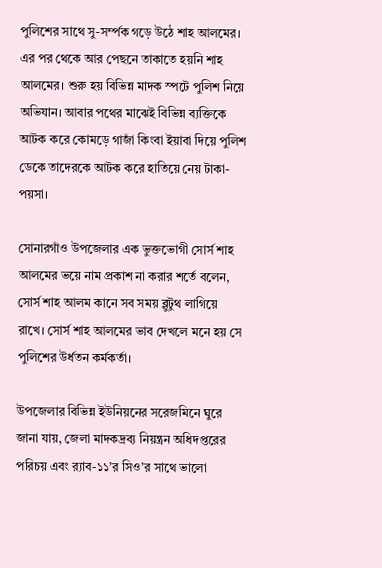পুলিশের সাথে সু-সর্ম্পক গড়ে উঠে শাহ আলমের। এর পর থেকে আর পেছনে তাকাতে হয়নি শাহ আলমের। শুরু হয় বিভিন্ন মাদক স্পটে পুলিশ নিয়ে অভিযান। আবার পথের মাঝেই বিভিন্ন ব্যক্তিকে আটক করে কোমড়ে গাজাঁ কিংবা ইয়াবা দিয়ে পুলিশ ডেকে তাদেরকে আটক করে হাতিয়ে নেয় টাকা-পয়সা।

সোনারগাঁও উপজেলার এক ভুক্তভোগী সোর্স শাহ আলমের ভয়ে নাম প্রকাশ না করার শর্তে বলেন, সোর্স শাহ আলম কানে সব সময় ব্লুটুথ লাগিয়ে রাখে। সোর্স শাহ আলমের ভাব দেখলে মনে হয় সে পুলিশের উর্ধতন কর্মকর্তা।

উপজেলার বিভিন্ন ইউনিয়নের সরেজমিনে ঘুরে জানা যায়, জেলা মাদকদ্রব্য নিয়ন্ত্রন অধিদপ্তরের পরিচয় এবং র‌্যাব-১১’র সিও’র সাথে ভালো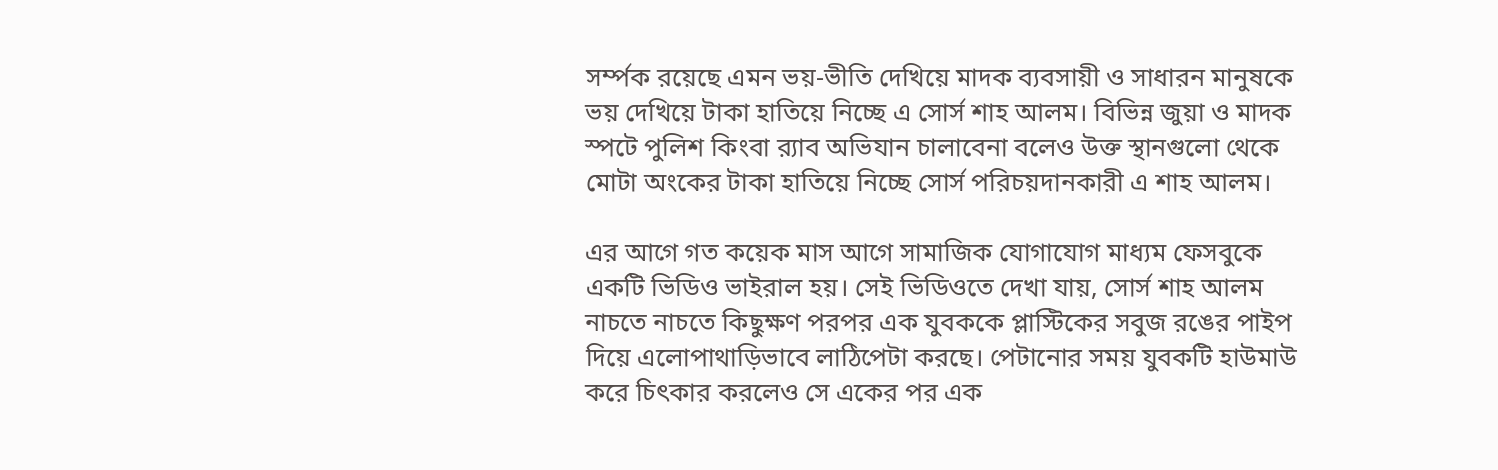সর্ম্পক রয়েছে এমন ভয়-ভীতি দেখিয়ে মাদক ব্যবসায়ী ও সাধারন মানুষকে ভয় দেখিয়ে টাকা হাতিয়ে নিচ্ছে এ সোর্স শাহ আলম। বিভিন্ন জুয়া ও মাদক স্পটে পুলিশ কিংবা র‌্যাব অভিযান চালাবেনা বলেও উক্ত স্থানগুলো থেকে মোটা অংকের টাকা হাতিয়ে নিচ্ছে সোর্স পরিচয়দানকারী এ শাহ আলম।

এর আগে গত কয়েক মাস আগে সামাজিক যোগাযোগ মাধ্যম ফেসবুকে একটি ভিডিও ভাইরাল হয়। সেই ভিডিওতে দেখা যায়, সোর্স শাহ আলম নাচতে নাচতে কিছুক্ষণ পরপর এক যুবককে প্লাস্টিকের সবুজ রঙের পাইপ দিয়ে এলোপাথাড়িভাবে লাঠিপেটা করছে। পেটানোর সময় যুবকটি হাউমাউ করে চিৎকার করলেও সে একের পর এক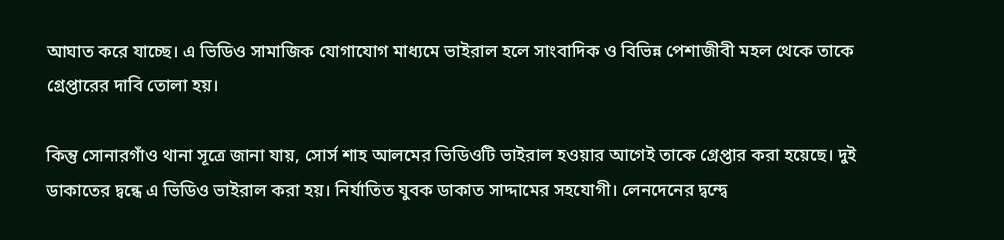আঘাত করে যাচ্ছে। এ ভিডিও সামাজিক যোগাযোগ মাধ্যমে ভাইরাল হলে সাংবাদিক ও বিভিন্ন পেশাজীবী মহল থেকে তাকে গ্রেপ্তারের দাবি তোলা হয়।

কিন্তু সোনারগাঁও থানা সূত্রে জানা যায়, সোর্স শাহ আলমের ভিডিওটি ভাইরাল হওয়ার আগেই তাকে গ্রেপ্তার করা হয়েছে। দুই ডাকাতের দ্বন্ধে এ ভিডিও ভাইরাল করা হয়। নির্যাতিত যুবক ডাকাত সাদ্দামের সহযোগী। লেনদেনের দ্বন্দ্বে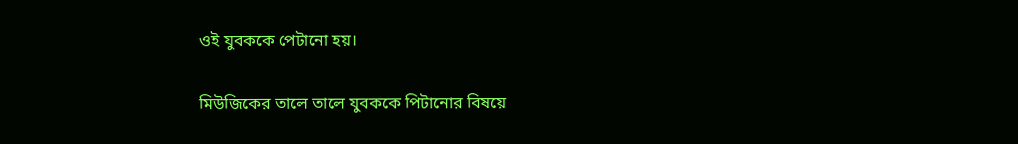ওই যুবককে পেটানো হয়।

মিউজিকের তালে তালে যুবককে পিটানোর বিষয়ে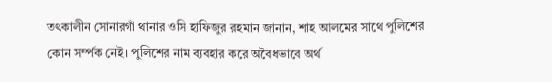তৎকালীন সোনারগাঁ থানার ওসি হাফিজুর রহমান জানান, শাহ আলমের সাথে পুলিশের কোন সর্ম্পক নেই। পুলিশের নাম ব্যবহার করে অবৈধভাবে অর্থ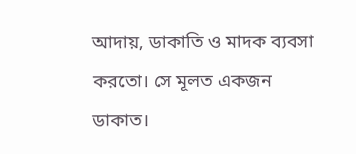আদায়, ডাকাতি ও মাদক ব্যবসা করতো। সে মূলত একজন ডাকাত।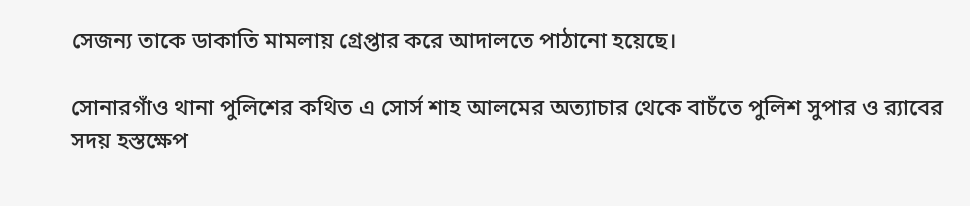সেজন্য তাকে ডাকাতি মামলায় গ্রেপ্তার করে আদালতে পাঠানো হয়েছে।

সোনারগাঁও থানা পুলিশের কথিত এ সোর্স শাহ আলমের অত্যাচার থেকে বাচঁতে পুলিশ সুপার ও র‌্যাবের সদয় হস্তক্ষেপ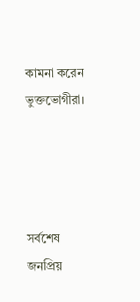কামনা করেন ভুক্তভোগীরা।




সর্বশেষ
জনপ্রিয়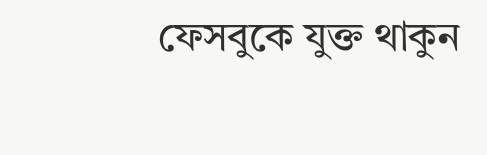ফেসবুকে যুক্ত থাকুন